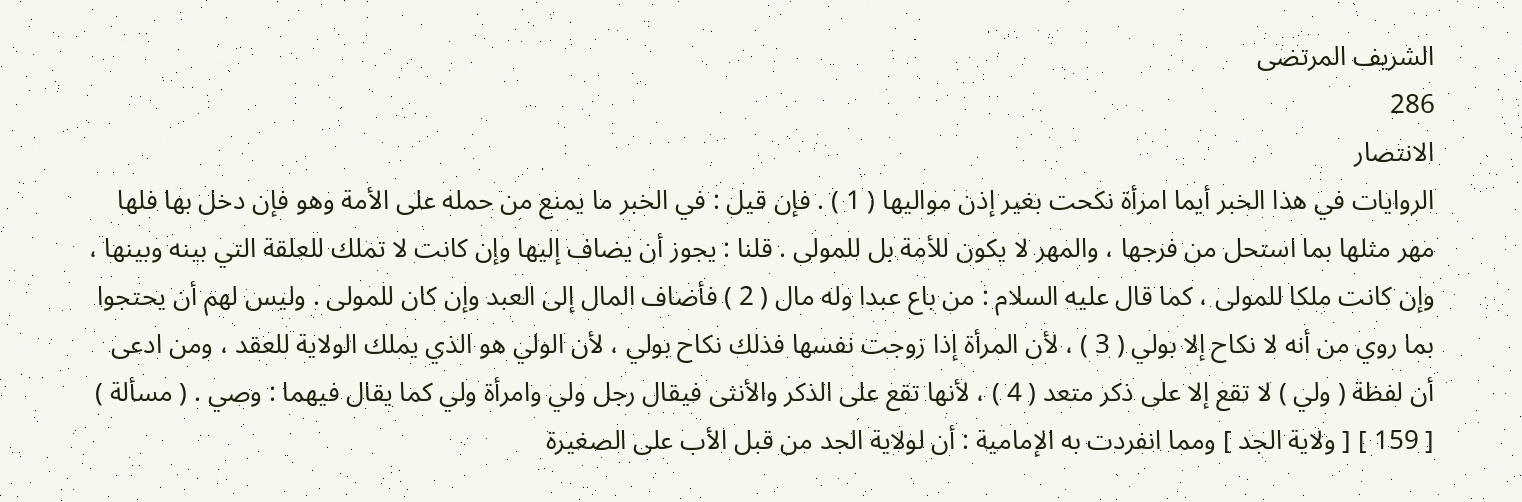الشريف المرتضى
286
الانتصار
الروايات في هذا الخبر أيما امرأة نكحت بغير إذن مواليها ( 1 ) . فإن قيل : في الخبر ما يمنع من حمله على الأمة وهو فإن دخل بها فلها مهر مثلها بما استحل من فرجها ، والمهر لا يكون للأمة بل للمولى . قلنا : يجوز أن يضاف إليها وإن كانت لا تملك للعلقة التي بينه وبينها ، وإن كانت ملكا للمولى ، كما قال عليه السلام : من باع عبدا وله مال ( 2 ) فأضاف المال إلى العبد وإن كان للمولى . وليس لهم أن يحتجوا بما روي من أنه لا نكاح إلا بولي ( 3 ) ، لأن المرأة إذا زوجت نفسها فذلك نكاح بولي ، لأن الولي هو الذي يملك الولاية للعقد ، ومن ادعى أن لفظة ( ولي ) لا تقع إلا على ذكر متعد ( 4 ) ، لأنها تقع على الذكر والأنثى فيقال رجل ولي وامرأة ولي كما يقال فيهما : وصي . ( مسألة ) [ 159 ] [ ولاية الجد ] ومما انفردت به الإمامية : أن لولاية الجد من قبل الأب على الصغيرة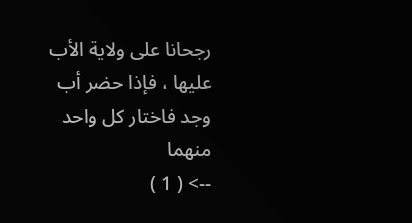رجحانا على ولاية الأب عليها ، فإذا حضر أب وجد فاختار كل واحد منهما
--> ( 1 )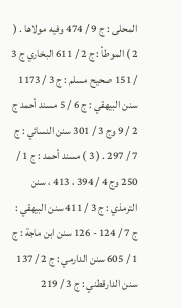المحلى : ج 9 / 474 وفيه مولاها . ( 2 ) الموطأ : ج 2 / 611 البخاري ج 3 / 151 صحيح مسلم : ج 3 / 1173 سنن البيهقي : ج 6 / 5 مسند أحمد ج 2 / 9 وج 3 / 301 سنن النسائي : ج 7 / 297 . ( 3 ) مسند أحمد : ج 1 / 250 وج 4 / 394 ، 413 ، سنن الترمذي : ج 3 / 411 سنن البيهقي : ج 7 / 124 - 126 سنن ابن ماجة : ج 1 / 605 سنن الدارمي : ج 2 / 137 سنن الدارقطني : ج 3 / 219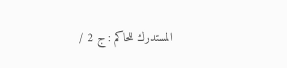المستدرك للحاكم : ج 2 /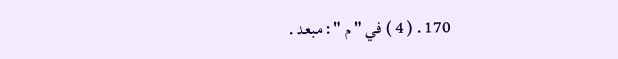170 . ( 4 ) في " م " : مبعد .